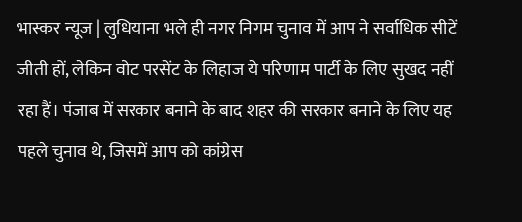भास्कर न्यूज | लुधियाना भले ही नगर निगम चुनाव में आप ने सर्वाधिक सीटें जीती हों, लेकिन वोट परसेंट के लिहाज ये परिणाम पार्टी के लिए सुखद नहीं रहा हैं। पंजाब में सरकार बनाने के बाद शहर की सरकार बनाने के लिए यह पहले चुनाव थे, जिसमें आप को कांग्रेस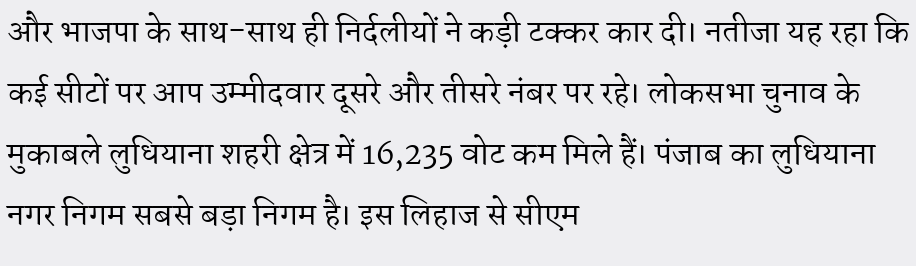और भाजपा के साथ-साथ ही निर्दलीयों ने कड़ी टक्कर कार दी। नतीजा यह रहा कि कई सीटों पर आप उम्मीदवार दूसरे और तीसरे नंबर पर रहे। लोकसभा चुनाव के मुकाबले लुधियाना शहरी क्षेत्र में 16,235 वोट कम मिले हैं। पंजाब का लुधियाना नगर निगम सबसे बड़ा निगम है। इस लिहाज से सीएम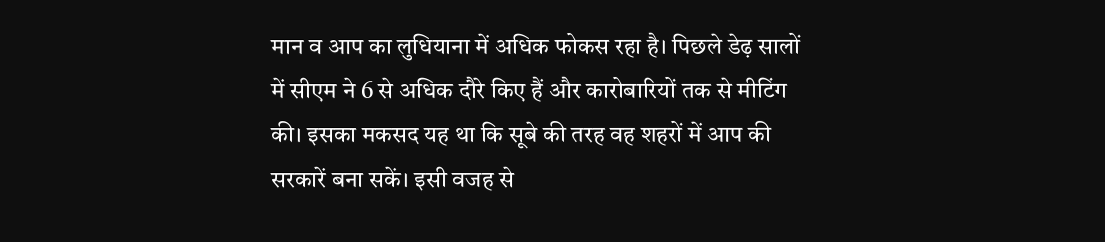मान व आप का लुधियाना में अधिक फोकस रहा है। पिछले डेढ़ सालों में सीएम ने 6 से अधिक दौरे किए हैं और कारोबारियों तक से मीटिंग की। इसका मकसद यह था कि सूबे की तरह वह शहरों में आप की सरकारें बना सकें। इसी वजह से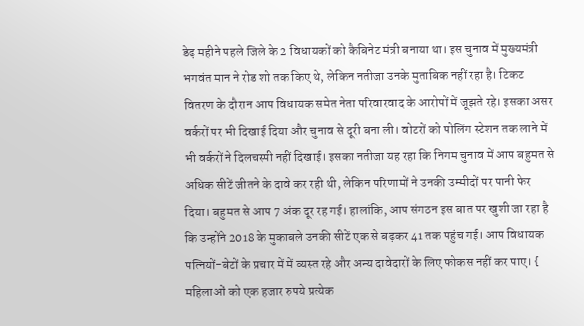डेढ़ महीने पहले जिले के 2 विधायकों को कैबिनेट मंत्री बनाया था। इस चुनाव में मुख्यमंत्री भगवंत मान ने रोड शो तक किए थे, लेकिन नतीजा उनके मुताबिक नहीं रहा है। टिकट वितरण के दौरान आप विधायक समेत नेता परिवारवाद के आरोपों में जूझते रहे। इसका असर वर्करों पर भी दिखाई दिया और चुनाव से दूरी बना ली। वोटरों को पोलिंग स्टेशन तक लाने में भी वर्करों ने दिलचस्पी नहीं दिखाई। इसका नतीजा यह रहा कि निगम चुनाव में आप बहुमत से अधिक सीटें जीतने के दावे कर रही थी, लेकिन परिणामों ने उनकी उम्मीदों पर पानी फेर दिया। बहुमत से आप 7 अंक दूर रह गई। हालांकि, आप संगठन इस बात पर खुशी जा रहा है कि उन्होंने 2018 के मुकाबले उनकी सीटें एक से बढ़कर 41 तक पहुंच गई। आप विधायक पत्नियों-बेटों के प्रचार में में व्यस्त रहे और अन्य दावेदारों के लिए फोकस नहीं कर पाए। { महिलाओं को एक हजार रुपये प्रत्येक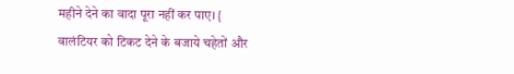महीने देने का वादा पूरा नहीं कर पाए। { वालंटियर को टिकट देने के बजाये चहेतों और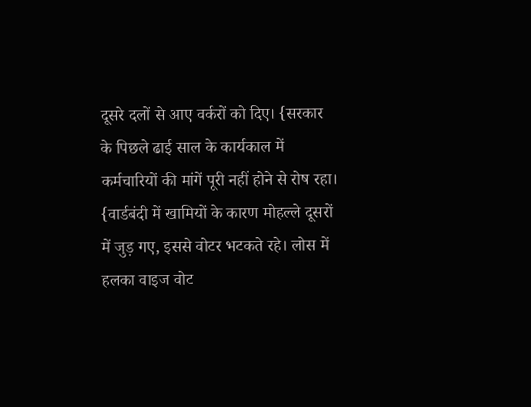दूसरे दलों से आए वर्करों को दिए। {सरकार के पिछले ढाई साल के कार्यकाल में कर्मचारियों की मांगें पूरी नहीं होने से रोष रहा। {वार्डबंदी में खामियों के कारण मोहल्ले दूसरों में जुड़ गए, इससे वोटर भटकते रहे। लोस में हलका वाइज वोट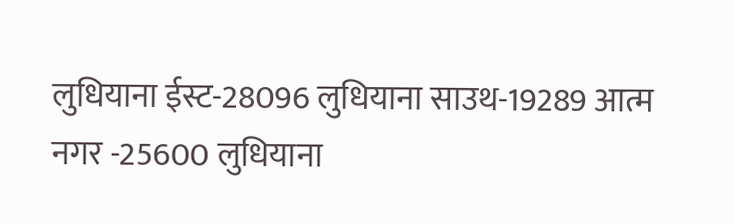लुधियाना ईस्ट-28096 लुधियाना साउथ-19289 आत्म नगर -25600 लुधियाना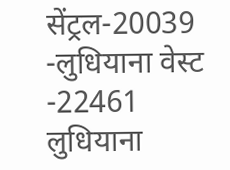सेंट्रल-20039 -लुधियाना वेस्ट -22461 लुधियाना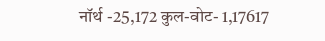नॉर्थ -25,172 कुल-वोट- 1,17617